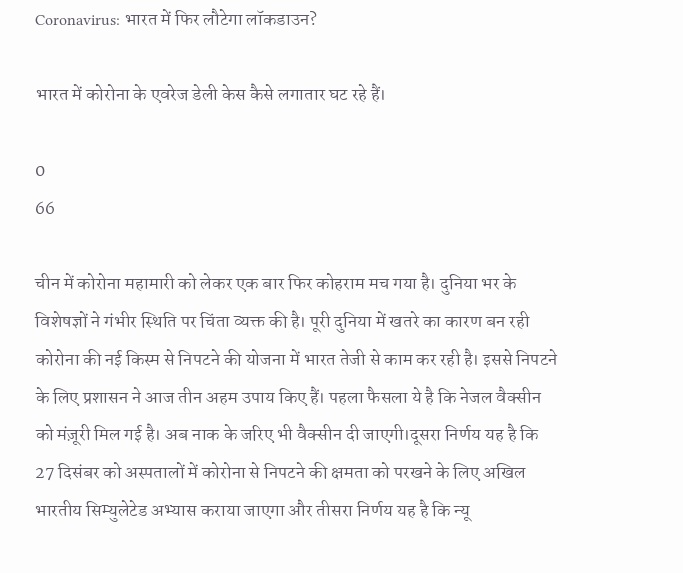Coronavirus: भारत में फिर लौटेगा लॉकडाउन?

भारत में कोरोना के एवरेज डेली केस कैसे लगातार घट रहे हैं।

0
66

चीन में कोरोना महामारी को लेकर एक बार फिर कोहराम मच गया है। दुनिया भर के विशेषज्ञों ने गंभीर स्थिति पर चिंता व्यक्त की है। पूरी दुनिया में खतरे का कारण बन रही कोरोना की नई किस्म से निपटने की योजना में भारत तेजी से काम कर रही है। इससे निपटने के लिए प्रशासन ने आज तीन अहम उपाय किए हैं। पहला फैसला ये है कि नेजल वैक्सीन को मंज़ूरी मिल गई है। अब नाक के जरिए भी वैक्सीन दी जाएगी।दूसरा निर्णय यह है कि 27 दिसंबर को अस्पतालों में कोरोना से निपटने की क्षमता को परखने के लिए अखिल भारतीय सिम्युलेटेड अभ्यास कराया जाएगा और तीसरा निर्णय यह है कि न्यू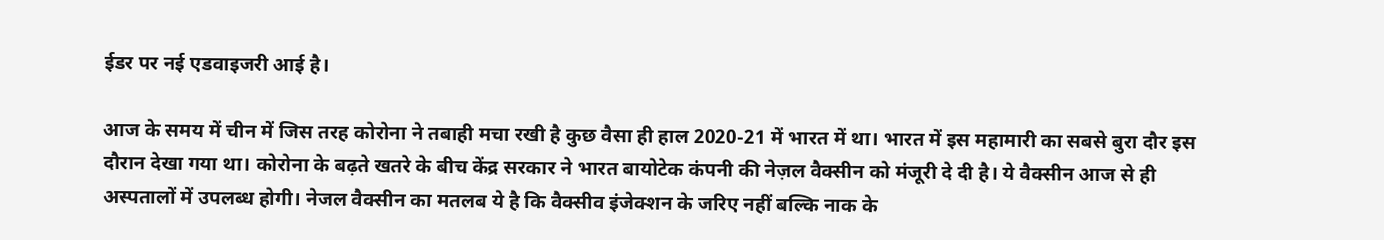ईडर पर नई एडवाइजरी आई है।

आज के समय में चीन में जिस तरह कोरोना ने तबाही मचा रखी है कुछ वैसा ही हाल 2020-21 में भारत में था। भारत में इस महामारी का सबसे बुरा दौर इस दौरान देखा गया था। कोरोना के बढ़ते खतरे के बीच केंद्र सरकार ने भारत बायोटेक कंपनी की नेज़ल वैक्सीन को मंजूरी दे दी है। ये वैक्सीन आज से ही अस्पतालों में उपलब्ध होगी। नेजल वैक्सीन का मतलब ये है कि वैक्सीव इंजेक्शन के जरिए नहीं बल्कि नाक के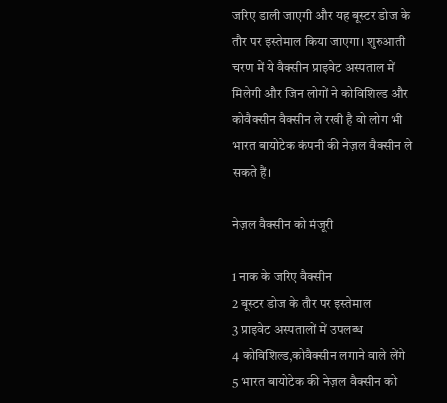जरिए डाली जाएगी और यह बूस्टर डोज के तौर पर इस्तेमाल किया जाएगा। शुरुआती चरण में ये वैक्सीन प्राइवेट अस्पताल में मिलेगी और जिन लोगों ने कोविशिल्ड और कोवैक्सीन वैक्सीन ले रखी है वो लोग भी भारत बायोटेक कंपनी की नेज़ल वैक्सीन ले सकते हैं।

नेज़ल वैक्सीन को मंजूरी

1 नाक के जरिए वैक्सीन
2 बूस्टर डोज के तौर पर इस्तेमाल
3 प्राइवेट अस्पतालों में उपलब्ध
4 कोविशिल्ड,कोवैक्सीन लगाने वाले लेंगे
5 भारत बायोटेक की नेज़ल वैक्सीन को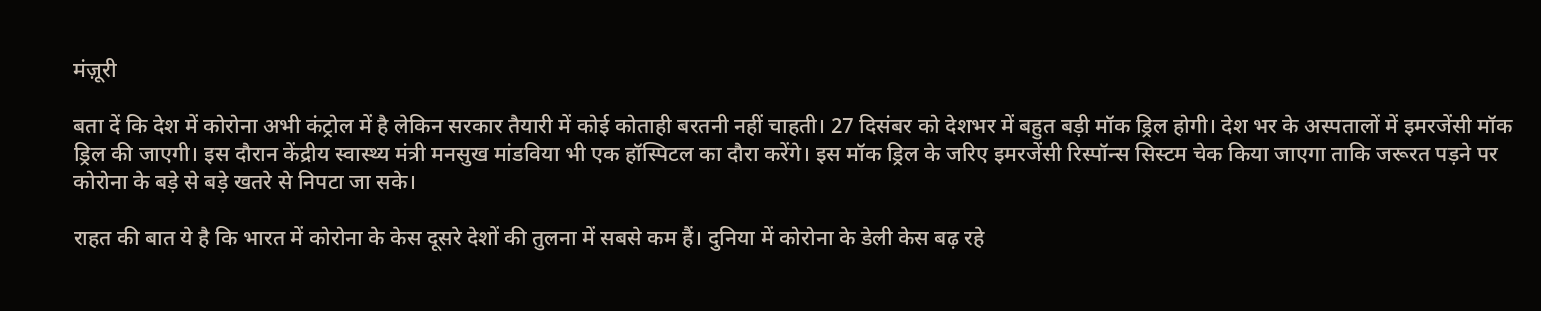मंज़ूरी

बता दें कि देश में कोरोना अभी कंट्रोल में है लेकिन सरकार तैयारी में कोई कोताही बरतनी नहीं चाहती। 27 दिसंबर को देशभर में बहुत बड़ी मॉक ड्रिल होगी। देश भर के अस्पतालों में इमरजेंसी मॉक ड्रिल की जाएगी। इस दौरान केंद्रीय स्वास्थ्य मंत्री मनसुख मांडविया भी एक हॉस्पिटल का दौरा करेंगे। इस मॉक ड्रिल के जरिए इमरजेंसी रिस्पॉन्स सिस्टम चेक किया जाएगा ताकि जरूरत पड़ने पर कोरोना के बड़े से बड़े खतरे से निपटा जा सके।

राहत की बात ये है कि भारत में कोरोना के केस दूसरे देशों की तुलना में सबसे कम हैं। दुनिया में कोरोना के डेली केस बढ़ रहे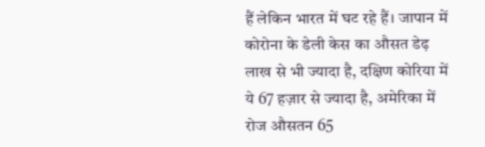हैं लेकिन भारत में घट रहे हैं। जापान में कोरोना के डेली केस का औसत डेढ़ लाख से भी ज्यादा है, दक्षिण कोरिया में ये 67 हज़ार से ज्यादा है, अमेरिका में रोज औसतन 65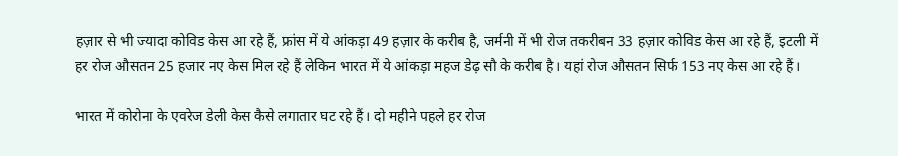हज़ार से भी ज्यादा कोविड केस आ रहे हैं, फ्रांस में ये आंकड़ा 49 हज़ार के करीब है, जर्मनी में भी रोज तकरीबन 33 हज़ार कोविड केस आ रहे हैं, इटली में हर रोज औसतन 25 हजार नए केस मिल रहे हैं लेकिन भारत में ये आंकड़ा महज डेढ़ सौ के करीब है। यहां रोज औसतन सिर्फ 153 नए केस आ रहे हैं।

भारत में कोरोना के एवरेज डेली केस कैसे लगातार घट रहे हैं। दो महीने पहले हर रोज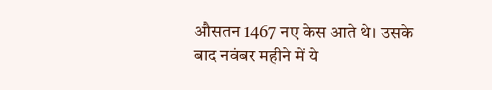औसतन 1467 नए केस आते थे। उसके बाद नवंबर महीने में ये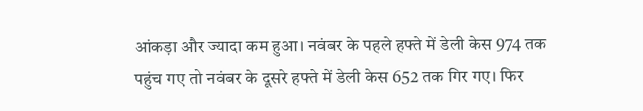आंकड़ा और ज्यादा कम हुआ। नवंबर के पहले हफ्ते में डेली केस 974 तक पहुंच गए तो नवंबर के दूसरे हफ्ते में डेली केस 652 तक गिर गए। फिर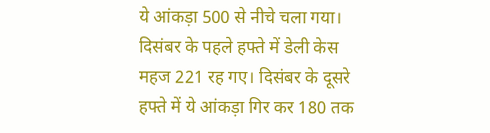ये आंकड़ा 500 से नीचे चला गया। दिसंबर के पहले हफ्ते में डेली केस महज 221 रह गए। दिसंबर के दूसरे हफ्ते में ये आंकड़ा गिर कर 180 तक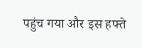पहुंच गया और इस हफ्ते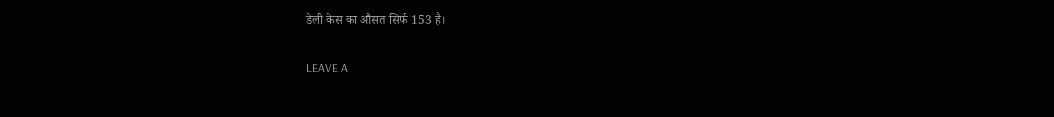डेली केस का औसत सिर्फ 153 है।

LEAVE A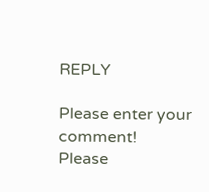REPLY

Please enter your comment!
Please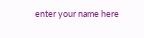enter your name here